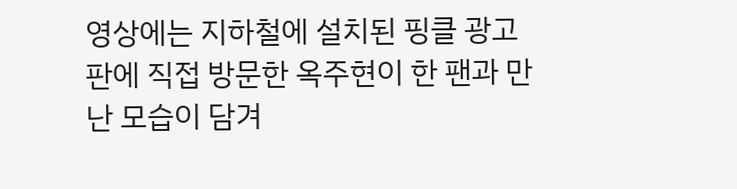영상에는 지하철에 설치된 핑클 광고판에 직접 방문한 옥주현이 한 팬과 만난 모습이 담겨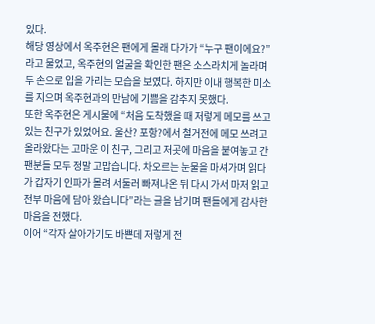있다.
해당 영상에서 옥주현은 팬에게 몰래 다가가 “누구 팬이에요?”라고 물었고, 옥주현의 얼굴을 확인한 팬은 소스라치게 놀라며 두 손으로 입을 가리는 모습을 보였다. 하지만 이내 행복한 미소를 지으며 옥주현과의 만남에 기쁨을 감추지 못했다.
또한 옥주현은 게시물에 “처음 도착했을 때 저렇게 메모를 쓰고 있는 친구가 있었어요. 울산? 포항?에서 철거전에 메모 쓰려고 올라왔다는 고마운 이 친구, 그리고 저곳에 마음을 붙여놓고 간 팬분들 모두 정말 고맙습니다. 차오르는 눈물을 마셔가며 읽다가 갑자기 인파가 몰려 서둘러 빠져나온 뒤 다시 가서 마저 읽고 전부 마음에 담아 왔습니다”라는 글을 남기며 팬들에게 감사한 마음을 전했다.
이어 “각자 살아가기도 바쁜데 저렇게 전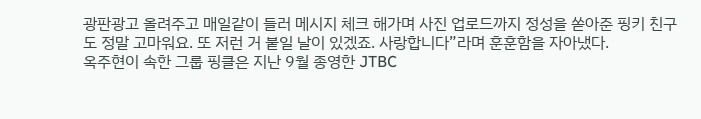광판광고 올려주고 매일같이 들러 메시지 체크 해가며 사진 업로드까지 정성을 쏟아준 핑키 친구도 정말 고마워요. 또 저런 거 붙일 날이 있겠죠. 사랑합니다”라며 훈훈함을 자아냈다.
옥주현이 속한 그룹 핑클은 지난 9월 종영한 JTBC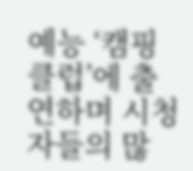예능 ‘캠핑클럽’에 출연하며 시청자들의 많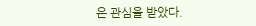은 관심을 받았다.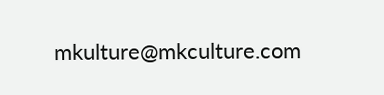mkulture@mkculture.com